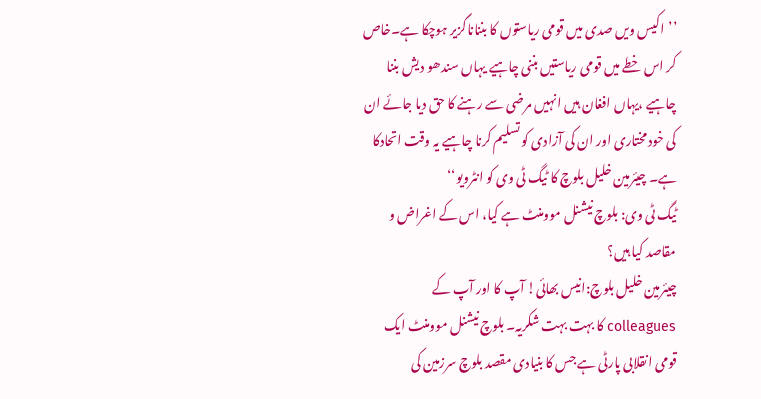’’اکیس ویں صدی میں قومی ریاستوں کا بنناناگزیر ہوچکا ہے۔خاص کر اس خطے میں قومی ریاستیں بننی چاہیے یہاں سندھو دیش بننا چاہیے ،یہاں افغان ہیں انہیں مرضی سے رہنے کا حق دیا جائے ان کی خود مختاری اور ان کی آزادی کو تسلیم کرنا چاہیے یہ وقت اتحادکا ہے۔ چیئرمین خلیل بلوچ کا ٹیگ ٹی وی کو انٹرویو‘‘
ٹیگ ٹی وی: بلوچ نیشنل موومنٹ ہے کیا، اس کے اغراض و مقاصد کیا ہیں؟
چیئرمین خلیل بلوچ:انیس بھائی! آپ کا اور آپ کے colleagues کا بہت بہت شکریہ۔ بلوچ نیشنل موومنٹ ایک قومی انقلابی پارٹی ہے جس کا بنیادی مقصد بلوچ سرزمین کی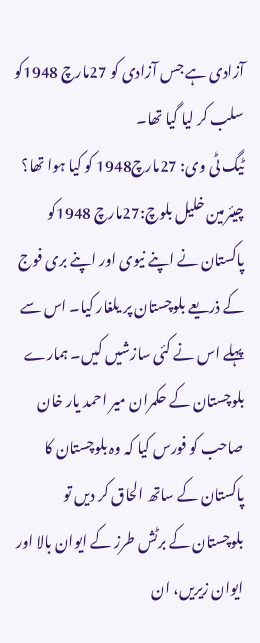آزادی ہے جس آزادی کو 27مارچ 1948کو سلب کر لیا گیا تھا۔
ٹیگ ٹی وی: 27مارچ1948 کو کیا ہوا تھا؟
چیئرمین خلیل بلوچ:27مارچ 1948کو پاکستان نے اپنے نیوی اور اپنے بری فوج کے ذریعے بلوچستان پر یلغار کیا۔ اس سے پہلے اس نے کئی سازشیں کیں۔ ہمارے بلوچستان کے حکمران میر احمد یار خان صاحب کو فورس کیا کہ وہ بلوچستان کا پاکستان کے ساتھ الحاق کر دیں تو بلوچستان کے برٹش طرز کے ایوان بالا اور ایوان زیریں، ان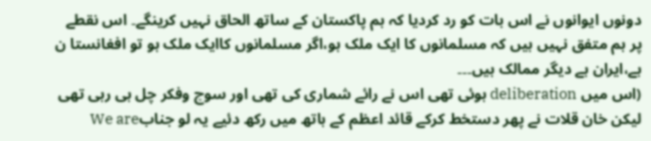دونوں ایوانوں نے اس بات کو رد کردیا کہ ہم پاکستان کے ساتھ الحاق نہیں کرینگے۔ اس نقطے پر ہم متفق نہیں ہیں کہ مسلمانوں کا ایک ملک ہو،اگر مسلمانوں کاایک ملک ہو تو افغانستا ن ہے،ایران ہے دیگر ممالک ہیں۔۔۔
(اس میں deliberation ہوئی تھی اس نے رائے شماری کی تھی اور سوچ وفکر چل ہی رہی تھی لیکن خان قلات نے پھر دستخط کرکے قائد اعظم کے ہاتھ میں رکھ دئیے یہ لو جنابWe are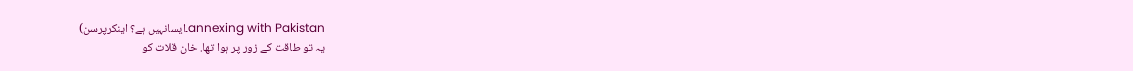annexing with Pakistan۔ایسانہیں ہے؟ اینکرپرسن)
یہ تو طاقت کے زور پر ہوا تھا. خان قلات کو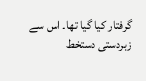گرفتار کیا گیا تھا۔ اس سے زبردستی دستخط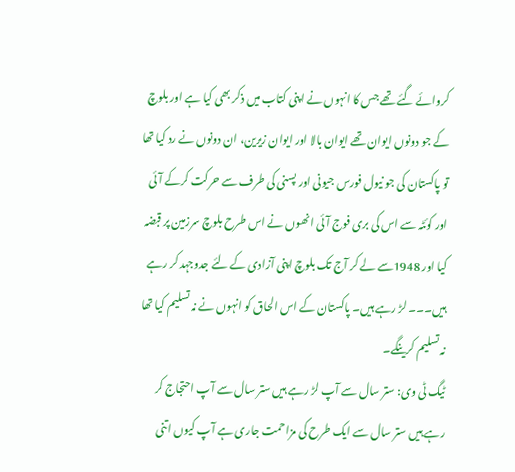کروائے گئے تھے جس کا انہوں نے اپنی کتاب میں ذکر بھی کیا ہے اور بلوچ کے جو دونوں ایوان تھے ایوان بالا اور ایوان زیرین، ان دونوں نے رد کیا تھا تو پاکستان کی جو نیول فورس جیونی اور پسنی کی طرف سے حرکت کرکے آئی اور کوئٹہ سے اس کی بری فوج آئی انھوں نے اس طرح بلوچ سرزمین پر قبضہ کیا اور 1948سے لے کر آج تک بلوچ اپنی آزادی کے لئے جدوجہد کر رہے ہیں۔۔۔ لڑ رہے ہیں۔ پاکستان کے اس الحاق کو انہوں نے نہ تسلیم کیا تھا نہ تسلیم کرینگے۔
ٹیگ ٹی وی: ستر سال سے آپ لڑ رہے ہیں ستر سال سے آپ احتجاج کر رہے ہیں ستر سال سے ایک طرح کی مزاحمت جاری ہے آپ کیوں اتنی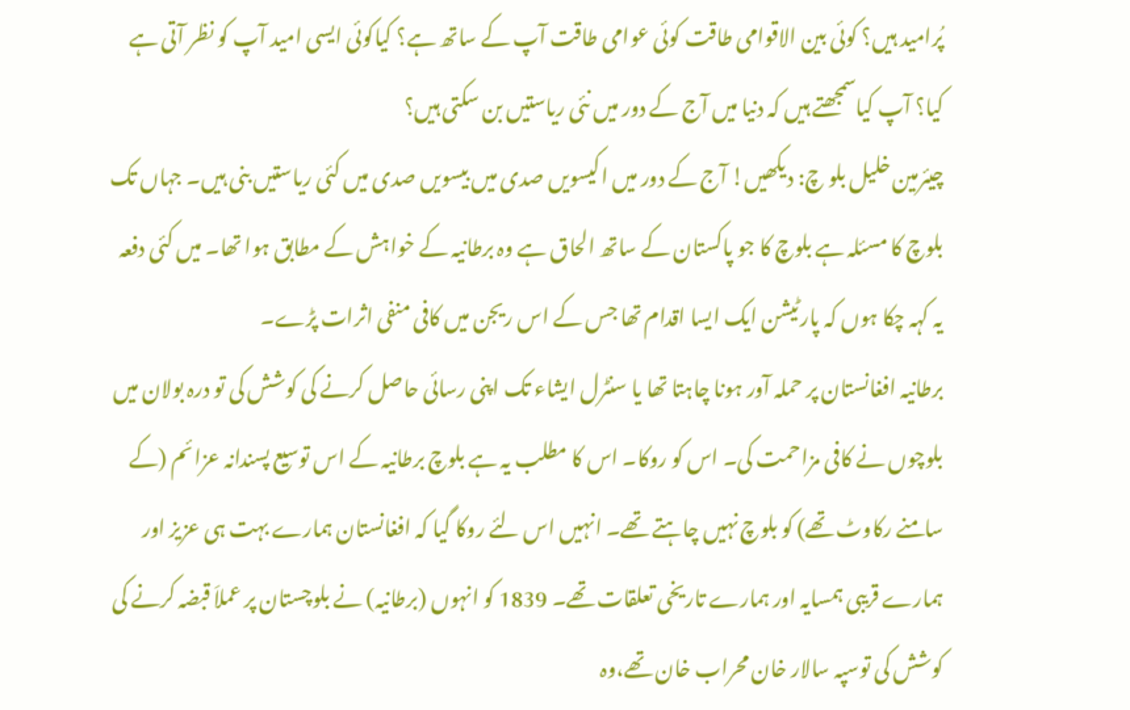پُرامید ہیں؟ کوئی بین الاقوامی طاقت کوئی عوامی طاقت آپ کے ساتھ ہے؟ کیاکوئی ایسی امید آپ کو نظر آتی ہے کیا؟ آپ کیاسمجھتے ہیں کہ دنیا میں آج کے دور میں نئی ریاستیں بن سکتی ہیں؟
چیئرمین خلیل بلو چ: دیکھیں! آج کے دور میں اکیسویں صدی میں بیسویں صدی میں کئی ریاستیں بنی ہیں۔ جہاں تک بلوچ کا مسئلہ ہے بلوچ کا جو پاکستان کے ساتھ الحاق ہے وہ برطانیہ کے خواہش کے مطابق ہوا تھا۔ میں کئی دفعہ یہ کہہ چکا ہوں کہ پارٹیشن ایک ایسا اقدام تھا جس کے اس ریجن میں کافی منفی اثرات پڑے۔
برطانیہ افغانستان پر حملہ آور ہونا چاہتا تھا یا سنٹرل ایشاء تک اپنی رسائی حاصل کرنے کی کوشش کی تو درہ بولان میں بلوچوں نے کافی مزاحمت کی۔ اس کو روکا۔ اس کا مطلب یہ ہے بلوچ برطانیہ کے اس توسیع پسندانہ عزائم (کے سامنے رکاوٹ تھے) کو بلوچ نہیں چاہتے تھے۔ انہیں اس لئے روکا گیا کہ افغانستان ہمارے بہت ہی عزیز اور ہمارے قریبی ہمسایہ اور ہمارے تاریخی تعلقات تھے۔ 1839 کو انہوں (برطانیہ) نے بلوچستان پر عملاَ قبضہ کرنے کی کوشش کی توسپہ سالار خان محراب خان تھے،وہ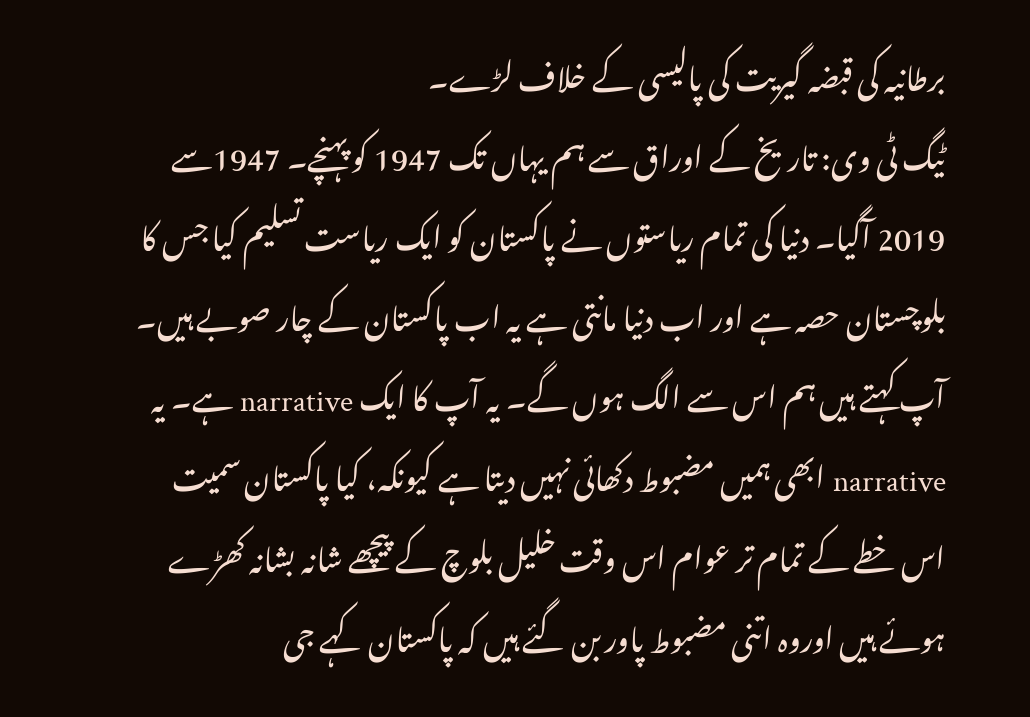برطانیہ کی قبضہ گیریت کی پالیسی کے خلاف لڑے۔
ٹیگ ٹی وی: تاریخ کے اوراق سے ہم یہاں تک 1947 کو پہنچے۔ 1947سے 2019 آگیا۔ دنیا کی تمام ریاستوں نے پاکستان کو ایک ریاست تسلیم کیا جس کا بلوچستان حصہ ہے اور اب دنیا مانتی ہے یہ اب پاکستان کے چار صوبے ہیں۔ آپ کہتے ہیں ہم اس سے الگ ہوں گے۔ یہ آپ کا ایک narrative ہے۔ یہ narrative ابھی ہمیں مضبوط دکھائی نہیں دیتا ہے کیونکہ، کیا پاکستان سمیت اس خطے کے تمام تر عوام اس وقت خلیل بلوچ کے پیچھے شانہ بشانہ کھڑے ہوئے ہیں اوروہ اتنی مضبوط پاور بن گئے ہیں کہ پاکستان کہے جی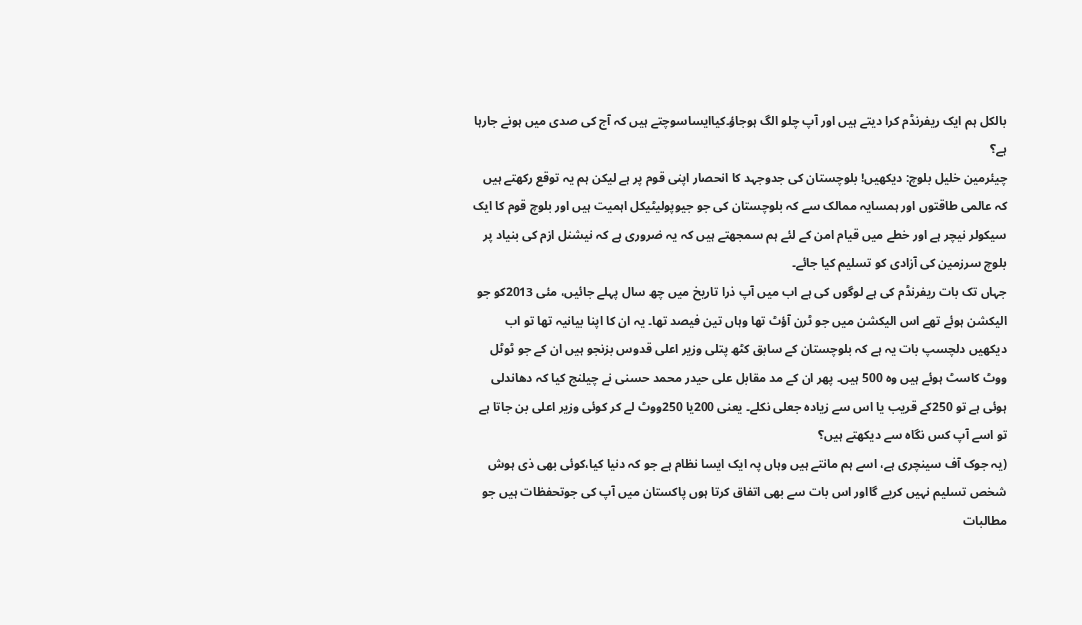بالکل ہم ایک ریفرنڈم کرا دیتے ہیں اور آپ چلو الگ ہوجاؤ۔کیاایساسوچتے ہیں کہ آج کی صدی میں ہونے جارہا ہے؟
چیئرمین خلیل بلوچ: دیکھیں! بلوچستان کی جدوجہد کا انحصار اپنی قوم پر ہے لیکن ہم یہ توقع رکھتے ہیں کہ عالمی طاقتوں اور ہمسایہ ممالک سے کہ بلوچستان کی جو جیوپولیٹیکل اہمیت ہیں اور بلوچ قوم کا ایک سیکولر نیچر ہے اور خطے میں قیام امن کے لئے ہم سمجھتے ہیں کہ یہ ضروری ہے کہ نیشنل ازم کی بنیاد پر بلوچ سرزمین کی آزادی کو تسلیم کیا جائے۔
جہاں تک بات ریفرنڈم کی ہے لوگوں کی ہے اب میں آپ ذرا تاریخ میں چھ سال پہلے جائیں، مئی 2013کو جو الیکشن ہوئے تھے اس الیکشن میں جو ٹرن آؤٹ تھا وہاں تین فیصد تھا۔ یہ ان کا اپنا بیانیہ تھا تو اب دیکھیں دلچسپ بات یہ ہے کہ بلوچستان کے سابق کٹھ پتلی وزیر اعلی قدوس بزنجو ہیں ان کے جو ٹوٹل ووٹ کاسٹ ہوئے ہیں وہ 500 ہیں۔ پھر ان کے مد مقابل علی حیدر محمد حسنی نے چیلنج کیا کہ دھاندلی ہوئی ہے تو 250کے قریب یا اس سے زیادہ جعلی نکلے۔ یعنی 200یا 250ووٹ لے کر کوئی وزیر اعلی بن جاتا ہے تو اسے آپ کس نگاہ سے دیکھتے ہیں؟
(یہ جوک آف سینچری ہے، اسے ہم مانتے ہیں وہاں پہ ایک ایسا نظام ہے جو کہ دنیا کیا،کوئی بھی ذی ہوش شخص تسلیم نہیں کریے گااور اس بات سے بھی اتفاق کرتا ہوں پاکستان میں آپ کی جوتحفظات ہیں جو مطالبات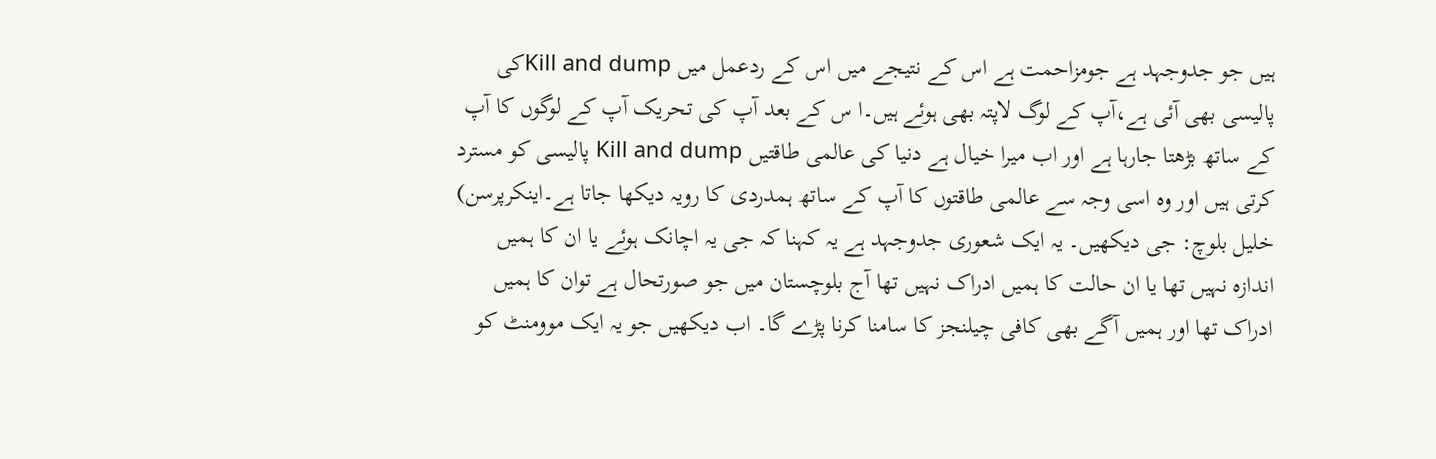ہیں جو جدوجہد ہے جومزاحمت ہے اس کے نتیجے میں اس کے ردعمل میں Kill and dumpکی پالیسی بھی آئی ہے،آپ کے لوگ لاپتہ بھی ہوئے ہیں۔ا س کے بعد آپ کی تحریک آپ کے لوگوں کا آپ کے ساتھ بڑھتا جارہا ہے اور اب میرا خیال ہے دنیا کی عالمی طاقتیں Kill and dump پالیسی کو مسترد کرتی ہیں اور وہ اسی وجہ سے عالمی طاقتوں کا آپ کے ساتھ ہمدردی کا رویہ دیکھا جاتا ہے۔اینکرپرسن)
خلیل بلوچ: جی دیکھیں۔ یہ ایک شعوری جدوجہد ہے یہ کہنا کہ جی یہ اچانک ہوئے یا ان کا ہمیں اندازہ نہیں تھا یا ان حالت کا ہمیں ادراک نہیں تھا آج بلوچستان میں جو صورتحال ہے توان کا ہمیں ادراک تھا اور ہمیں آگے بھی کافی چیلنجز کا سامنا کرنا پڑے گا۔ اب دیکھیں جو یہ ایک موومنٹ کو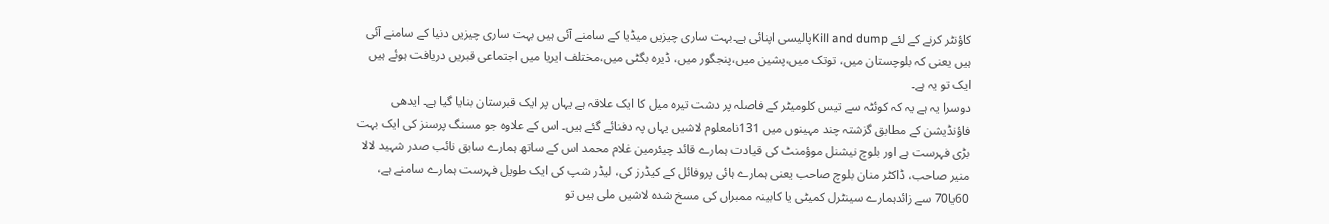کاؤنٹر کرنے کے لئے Kill and dumpپالیسی اپنائی ہے۔بہت ساری چیزیں میڈیا کے سامنے آئی ہیں بہت ساری چیزیں دنیا کے سامنے آئی ہیں یعنی کہ بلوچستان میں، توتک میں،پشین میں،پنجگور میں، ڈیرہ بگٹی میں،مختلف ایریا میں اجتماعی قبریں دریافت ہوئے ہیں ایک تو یہ ہے۔
دوسرا یہ ہے یہ کہ کوئٹہ سے تیس کلومیٹر کے فاصلہ پر دشت تیرہ میل کا ایک علاقہ ہے یہاں پر ایک قبرستان بنایا گیا ہے۔ ایدھی فاؤنڈیشن کے مطابق گزشتہ چند مہینوں میں 131نامعلوم لاشیں یہاں پہ دفنائے گئے ہیں۔ اس کے علاوہ جو مسنگ پرسنز کی ایک بہت بڑی فہرست ہے اور بلوچ نیشنل موؤمنٹ کی قیادت ہمارے قائد چیئرمین غلام محمد اس کے ساتھ ہمارے سابق نائب صدر شہید لالا منیر صاحب، ڈاکٹر منان بلوچ صاحب یعنی ہمارے ہائی پروفائل کے کیڈرز کی، لیڈر شپ کی ایک طویل فہرست ہمارے سامنے ہے، 60یا70 سے زائدہمارے سینٹرل کمیٹی یا کابینہ ممبراں کی مسخ شدہ لاشیں ملی ہیں تو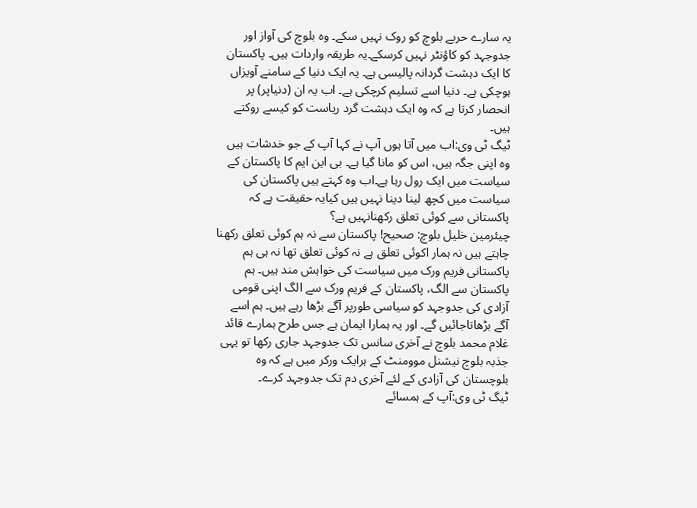یہ سارے حربے بلوچ کو روک نہیں سکے۔ وہ بلوچ کی آواز اور جدوجہد کو کاؤنٹر نہیں کرسکے۔یہ طریقہ واردات ہیں۔ پاکستان کا ایک دہشت گردانہ پالیسی ہے۔ یہ ایک دنیا کے سامنے آویزاں ہوچکی ہے۔ دنیا اسے تسلیم کرچکی ہے۔ اب یہ ان (دنیاپر) پر انحصار کرتا ہے کہ وہ ایک دہشت گرد ریاست کو کیسے روکتے ہیں۔
ٹیگ ٹی وی:اب میں آتا ہوں آپ نے کہا آپ کے جو خدشات ہیں وہ اپنی جگہ ہیں، اس کو مانا گیا ہے۔ بی این ایم کا پاکستان کے سیاست میں ایک رول رہا ہے۔اب وہ کہتے ہیں پاکستان کی سیاست میں کچھ لینا دینا نہیں ہیں کیایہ حقیقت ہے کہ پاکستانی سے کوئی تعلق رکھنانہیں ہے؟
چیئرمین خلیل بلوچ: صحیح! پاکستان سے نہ ہم کوئی تعلق رکھنا چاہتے ہیں نہ ہمار اکوئی تعلق ہے نہ کوئی تعلق تھا نہ ہی ہم پاکستانی فریم ورک میں سیاست کی خواہش مند ہیں۔ ہم پاکستان سے الگ، پاکستان کے فریم ورک سے الگ اپنی قومی آزادی کی جدوجہد کو سیاسی طورپر آگے بڑھا رہے ہیں۔ ہم اسے آگے بڑھاتاجائیں گے۔ اور یہ ہمارا ایمان ہے جس طرح ہمارے قائد غلام محمد بلوچ نے آخری سانس تک جدوجہد جاری رکھا تو یہی جذبہ بلوچ نیشنل موومنٹ کے ہرایک ورکر میں ہے کہ وہ بلوچستان کی آزادی کے لئے آخری دم تک جدوجہد کرے۔
ٹیگ ٹی وی:آپ کے ہمسائے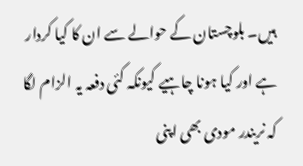ہیں۔ بلوچستان کے حوالے سے ان کا کیا کردار ہے اور کیا ہونا چاہیے کیونکہ کئی دفعہ یہ الزام لگا کہ نریندر مودی بھی اپنی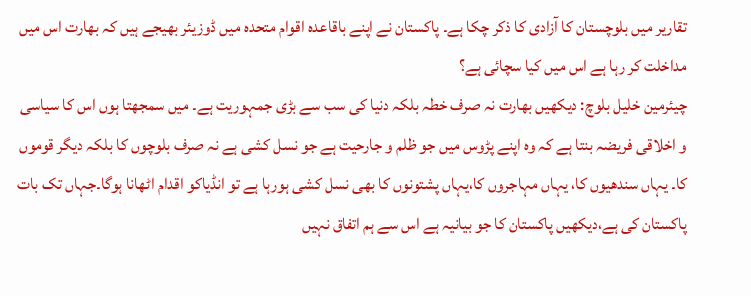تقاریر میں بلوچستان کا آزادی کا ذکر چکا ہے۔ پاکستان نے اپنے باقاعدہ اقوام متحدہ میں ڈوزیئر بھیجے ہیں کہ بھارت اس میں مداخلت کر رہا ہے اس میں کیا سچائی ہے؟
چیئرمین خلیل بلوچ: دیکھیں بھارت نہ صرف خطہ بلکہ دنیا کی سب سے بڑی جمہوریت ہے۔ میں سمجھتا ہوں اس کا سیاسی و اخلاقی فریضہ بنتا ہے کہ وہ اپنے پڑوس میں جو ظلم و جارحیت ہے جو نسل کشی ہے نہ صرف بلوچوں کا بلکہ دیگر قوموں کا۔ یہاں سندھیوں کا، یہاں مہاجروں کا،یہاں پشتونوں کا بھی نسل کشی ہورہا ہے تو انڈیاکو اقدام اٹھانا ہوگا۔جہاں تک بات پاکستان کی ہے،دیکھیں پاکستان کا جو بیانیہ ہے اس سے ہم اتفاق نہیں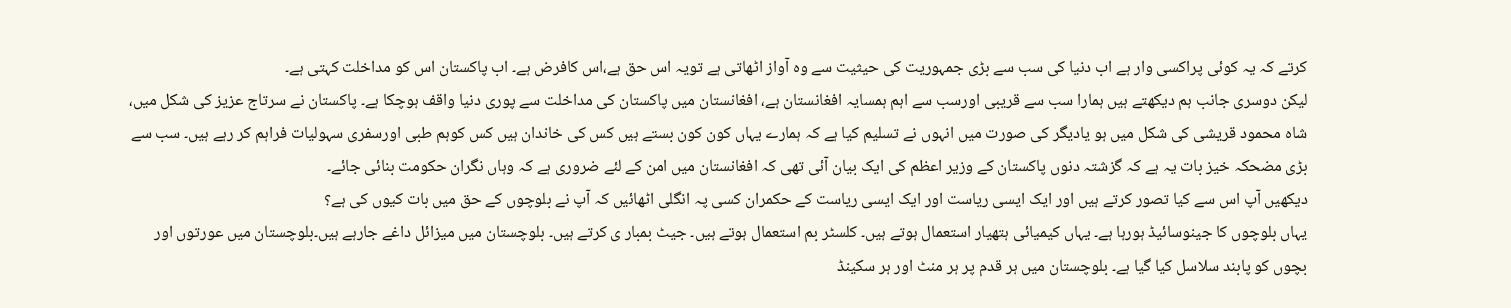کرتے کہ یہ کوئی پراکسی وار ہے اب دنیا کی سب سے بڑی جمہوریت کی حیثیت سے وہ آواز اٹھاتی ہے تویہ اس حق ہے،اس کافرض ہے۔ اب پاکستان اس کو مداخلت کہتی ہے۔
لیکن دوسری جانب ہم دیکھتے ہیں ہمارا سب سے قریبی اورسب سے اہم ہمسایہ افغانستان ہے، افغانستان میں پاکستان کی مداخلت سے پوری دنیا واقف ہوچکا ہے۔ پاکستان نے سرتاج عزیز کی شکل میں، شاہ محمود قریشی کی شکل میں ہو یادیگر کی صورت میں انہوں نے تسلیم کیا ہے کہ ہمارے یہاں کون کون بستے ہیں کس کی خاندان ہیں کس کوہم طبی اورسفری سہولیات فراہم کر رہے ہیں۔ سب سے بڑی مضحکہ خیز بات یہ ہے کہ گزشتہ دنوں پاکستان کے وزیر اعظم کی ایک بیان آئی تھی کہ افغانستان میں امن کے لئے ضروری ہے کہ وہاں نگران حکومت بنائی جائے۔
دیکھیں آپ اس سے کیا تصور کرتے ہیں اور ایک ایسی ریاست اور ایک ایسی ریاست کے حکمران کسی پہ انگلی اٹھائیں کہ آپ نے بلوچوں کے حق میں بات کیوں کی ہے؟
یہاں بلوچوں کا جینوسائیڈ ہورہا ہے۔ یہاں کیمیائی ہتھیار استعمال ہوتے ہیں۔ کلسٹر بم استعمال ہوتے ہیں۔ جیٹ بمبار ی کرتے ہیں۔ بلوچستان میں میزائل داغے جارہے ہیں۔بلوچستان میں عورتوں اور بچوں کو پابند سلاسل کیا گیا ہے۔ بلوچستان میں ہر قدم پر ہر منٹ اور ہر سکینڈ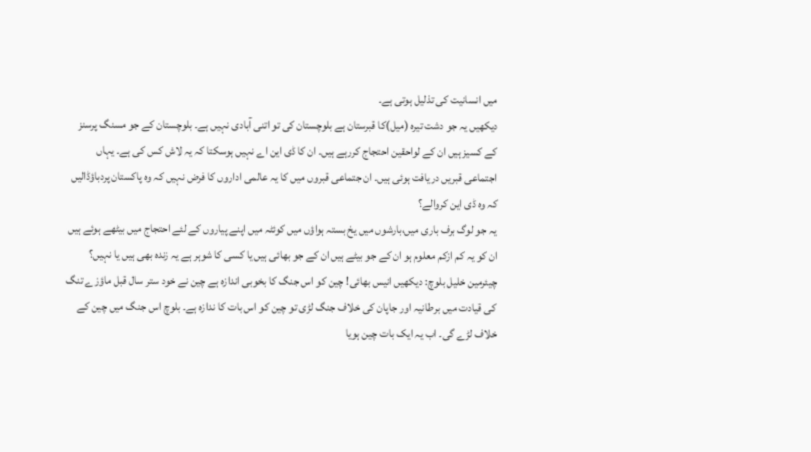میں انسانیت کی تذلیل ہوتی ہے۔
دیکھیں یہ جو دشت تیرہ (میل)کا قبرستان ہے بلوچستان کی تو اتنی آبادی نہیں ہے۔ بلوچستان کے جو مسنگ پرسنز کے کسیز ہیں ان کے لواحقین احتجاج کررہے ہیں۔ ان کا ڈی این اے نہیں ہوسکتا کہ یہ لاش کس کی ہے۔ یہاں اجتماعی قبریں دریافت ہوئی ہیں۔ ان جتماعی قبروں میں کا یہ عالمی اداروں کا فرض نہیں کہ وہ پاکستان پردباؤڈالیں کہ وہ ڈی این کروالے؟
یہ جو لوگ برف باری میں،بارشوں میں یخ بستہ ہواؤں میں کوئٹہ میں اپنے پیاروں کے لئے احتجاج میں بیٹھے ہوئے ہیں ان کو یہ کم ازکم معلوم ہو ان کے جو بیٹے ہیں ان کے جو بھائی ہیں یا کسی کا شوہر ہے یہ زندہ بھی ہیں یا نہیں؟
چیئرمین خلیل بلوچ: دیکھیں انیس بھائی! چین کو اس جنگ کا بخوبی اندازہ ہے چین نے خود ستر سال قبل ماؤزے تنگ کی قیادت میں برطانیہ اور جاپان کی خلاف جنگ لڑی تو چین کو اس بات کا ندازہ ہے۔ بلوچ اس جنگ میں چین کے خلاف لڑے گی۔ اب یہ ایک بات چین ہویا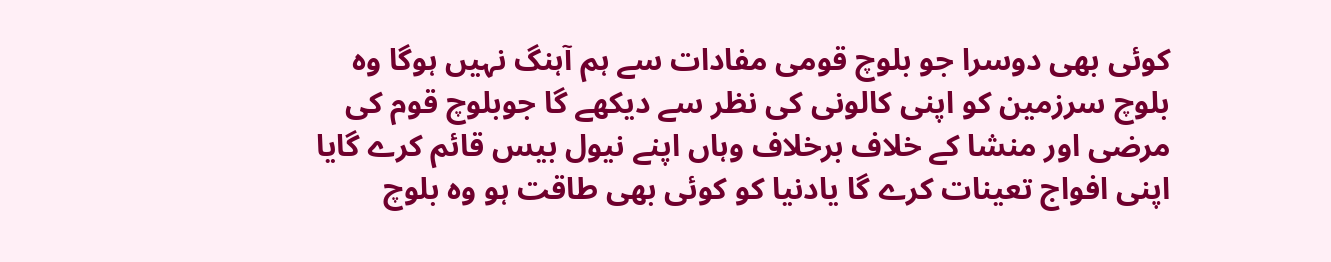کوئی بھی دوسرا جو بلوچ قومی مفادات سے ہم آہنگ نہیں ہوگا وہ بلوچ سرزمین کو اپنی کالونی کی نظر سے دیکھے گا جوبلوچ قوم کی مرضی اور منشا کے خلاف برخلاف وہاں اپنے نیول بیس قائم کرے گایا اپنی افواج تعینات کرے گا یادنیا کو کوئی بھی طاقت ہو وہ بلوچ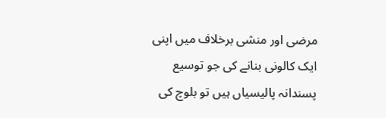مرضی اور منشی برخلاف میں اپنی ایک کالونی بنانے کی جو توسیع پسندانہ پالیسیاں ہیں تو بلوچ کی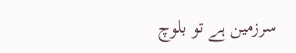سرزمین ہے تو بلوچ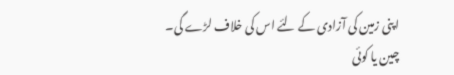اپنی زمین کی آزادی کے لئے اس کی خلاف لڑے گی۔
چین یا کوئی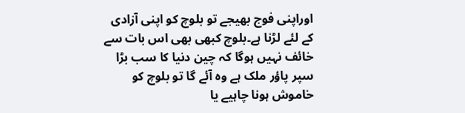اوراپنی فوج بھیجے تو بلوچ کو اپنی آزادی کے لئے لڑنا ہے۔بلوچ کبھی بھی اس بات سے خائف نہیں ہوگا کہ چین دنیا کا سب بڑا سپر پاؤر ملک ہے وہ آئے گا تو بلوچ کو خاموش ہونا چاہیے یا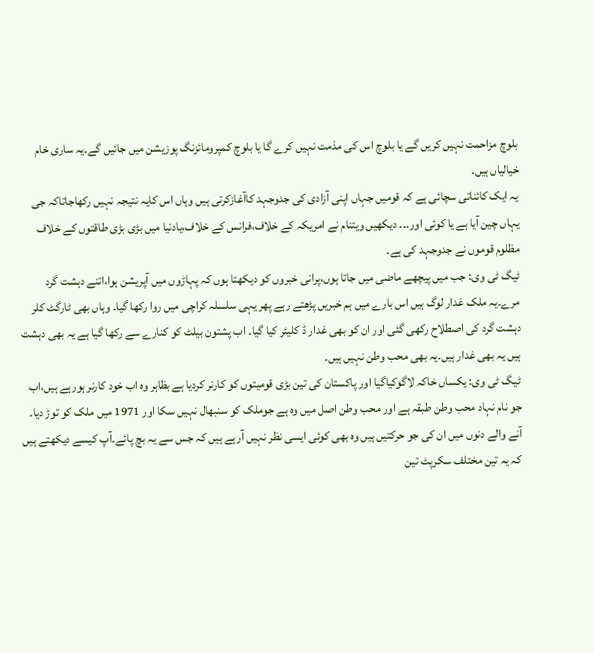بلوچ مزاحمت نہیں کریں گے یا بلوچ اس کی مذمت نہیں کرے گا یا بلوچ کمپرومائزنگ پوزیشن میں جائیں گے۔یہ ساری خام خیالیاں ہیں۔
یہ ایک کائناتی سچائی ہے کہ قومیں جہاں اپنی آزادی کی جدوجہد کاآغازکرتی ہیں وہاں اس کایہ نتیجہ نہیں رکھاجاتاکہ جی یہاں چین آیا ہے یا کوئی اور۔۔۔ دیکھیں ویتنام نے امریکہ کے خلاف،فرانس کے خلاف،یادنیا میں بڑی بڑی طاقتوں کے خلاف مظلوم قوموں نے جدوجہد کی ہے۔
ٹیگ ٹی وی: جب میں پیچھے ماضی میں جاتا ہوں،پرانی خبروں کو دیکھتا ہوں کہ پہاڑوں میں آپریشن ہوا،اتنے دہشت گرد مرے۔یہ ملک غدار لوگ ہیں اس بارے میں ہم خبریں پڑھتے رہے پھر یہی سلسلہ کراچی میں روا رکھا گیا۔ وہاں بھی ٹارگٹ کلر دہشت گرد کی اصطلاح رکھی گئی اور ان کو بھی غدار ڈ کلیئر کیا گیا۔ اب پشتون بیلٹ کو کنارے سے رکھا گیا ہے یہ بھی دہشت ہیں یہ بھی غدار ہیں۔یہ بھی محب وطن نہیں ہیں۔
ٹیگ ٹی وی: یکساں خاکہ لاگوکیاگیا اور پاکستان کی تین بڑی قومیتوں کو کارنر کردیا ہے بظاہر وہ اب خود کارنر ہورہے ہیں،اب جو نام نہاد محب وطن طبقہ ہے اور محب وطن اصل میں وہ ہے جوملک کو سنبھال نہیں سکا اور 1971 میں ملک کو توڑ دیا۔ آنے والے دنوں میں ان کی جو حرکتیں ہیں وہ بھی کوئی ایسی نظر نہیں آرہے ہیں کہ جس سے یہ بچ پائے۔آپ کیسے دیکھتے ہیں کہ یہ تین مختلف سکرپٹ تین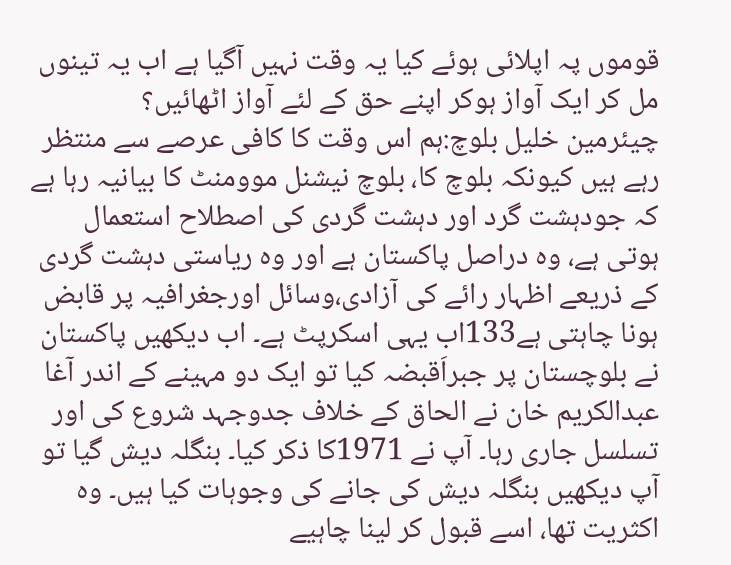قوموں پہ اپلائی ہوئے کیا یہ وقت نہیں آگیا ہے اب یہ تینوں مل کر ایک آواز ہوکر اپنے حق کے لئے آواز اٹھائیں؟
چیئرمین خلیل بلوچ:ہم اس وقت کا کافی عرصے سے منتظر رہے ہیں کیونکہ بلوچ کا، بلوچ نیشنل موومنٹ کا بیانیہ رہا ہے کہ جودہشت گرد اور دہشت گردی کی اصطلاح استعمال ہوتی ہے، وہ دراصل پاکستان ہے اور وہ ریاستی دہشت گردی کے ذریعے اظہار رائے کی آزادی،وسائل اورجغرافیہ پر قابض ہونا چاہتی ہے133اب یہی اسکرپٹ ہے۔ اب دیکھیں پاکستان نے بلوچستان پر جبراَقبضہ کیا تو ایک دو مہینے کے اندر آغا عبدالکریم خان نے الحاق کے خلاف جدوجہد شروع کی اور تسلسل جاری رہا۔ آپ نے 1971کا ذکر کیا۔ بنگلہ دیش گیا تو آپ دیکھیں بنگلہ دیش کی جانے کی وجوہات کیا ہیں۔ وہ اکثریت تھا، اسے قبول کر لینا چاہیے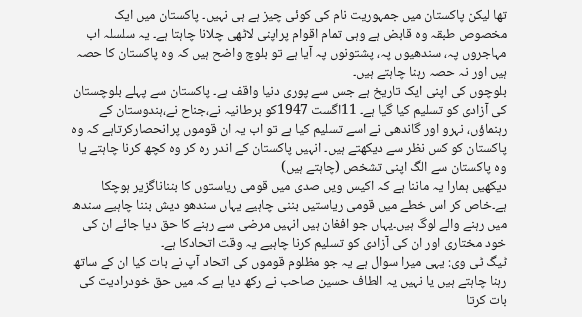تھا لیکن پاکستان میں جمہوریت نام کی کوئی چیز ہے ہی نہیں۔ پاکستان میں ایک مخصوص طبقہ وہ قابض ہے وہی تمام اقوام پراپنی لاٹھی چلانا چاہتا ہے۔ یہ سلسلہ اب مہاجروں پہ، سندھیوں پہ، پشتونوں پہ آیا ہے تو بلوچ واضح ہیں کہ وہ پاکستان کا حصہ ہیں اور نہ حصہ رہنا چاہتے ہیں۔
بلوچوں کی اپنی ایک تاریخ ہے جس سے پوری دنیا واقف ہے۔ پاکستان سے پہلے بلوچستان کی آزادی کو تسلیم کیا گیا ہے۔ 11اگست 1947کو برطانیہ نے،جناح نے،ہندوستان کے رہنماؤں، نہرو اور گاندھی نے اسے تسلیم کیا ہے تو اب یہ ان قوموں پرانحصارکرتاہے کہ وہ پاکستان کو کس نظر سے دیکھتے ہیں۔ انہیں پاکستان کے اندر رہ کر وہ کچھ کرنا چاہتے یا وہ پاکستان سے الگ اپنی تشخص (چاہتے ہیں)
دیکھیں ہمارا یہ ماننا ہے کہ اکیس ویں صدی میں قومی ریاستوں کا بنناناگزیر ہوچکا ہے۔خاص کر اس خطے میں قومی ریاستیں بننی چاہیے یہاں سندھو دیش بننا چاہیے سندھ میں رہنے والے لوگ ہیں۔یہاں جو افغان ہیں انہیں مرضی سے رہنے کا حق دیا جائے ان کی خود مختاری اور ان کی آزادی کو تسلیم کرنا چاہیے یہ وقت اتحادکا ہے۔
ٹیگ ٹی وی: یہی میرا سوال ہے یہ جو مظلوم قوموں کی اتحاد آپ نے بات کیا ان کے ساتھ رہنا چاہتے ہیں یا نہیں یہ الطاف حسین صاحب نے رکھ دیا ہے کہ میں حق خودرادیت کی بات کرتا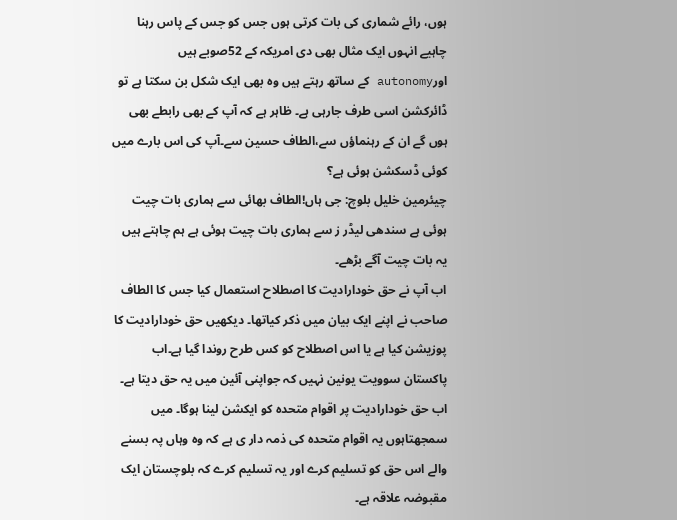ہوں، رائے شماری کی بات کرتی ہوں جس کو جس کے پاس رہنا چاہیے انہوں ایک مثال بھی دی امریکہ کے 52صوبے ہیں اورautonomy کے ساتھ رہتے ہیں وہ بھی ایک شکل بن سکتا ہے تو ڈائرکشن اسی طرف جارہی ہے۔ ظاہر ہے کہ آپ کے بھی رابطے بھی ہوں گے ان کے رہنماؤں سے،الطاف حسین سے۔آپ کی اس بارے میں کوئی ڈسکشن ہوئی ہے؟
چیئرمین خلیل بلوچ: جی ہاں!الطاف بھائی سے ہماری بات چیت ہوئی ہے سندھی لیڈر ز سے ہماری بات چیت ہوئی ہے ہم چاہتے ہیں یہ بات چیت آگے بڑھے۔
اب آپ نے حق خودارادیت کا اصطلاح استعمال کیا جس کا الطاف صاحب نے اپنے ایک بیان میں ذکر کیاتھا۔ دیکھیں حق خودارادیت کا پوزیشن کیا ہے یا اس اصطلاح کو کس طرح روندا گیا ہے۔اب پاکستان سوویت یونین نہیں کہ جواپنی آئین میں یہ حق دیتا ہے۔
اب حق خودارادیت پر اقوام متحدہ کو ایکشن لینا ہوگا۔ میں سمجھتاہوں یہ اقوام متحدہ کی ذمہ دار ی ہے کہ وہ وہاں پہ بسنے والے اس حق کو تسلیم کرے اور یہ تسلیم کرے کہ بلوچستان ایک مقبوضہ علاقہ ہے۔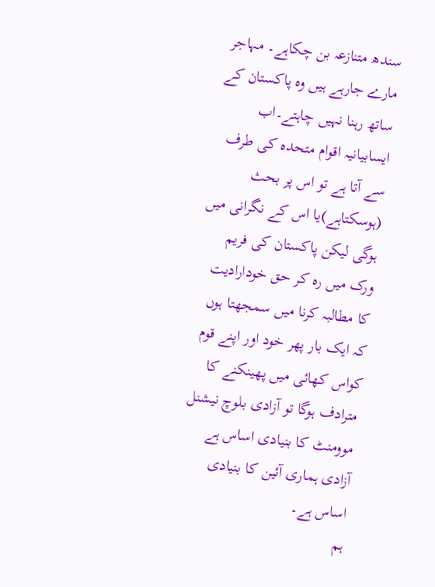سندھ متنازعہ بن چکاہے۔ مہاجر مارے جارہے ہیں وہ پاکستان کے ساتھ رہنا نہیں چاہتے۔اب ایسابیانیہ اقوام متحدہ کی طرف سے آتا ہے تو اس پر بحث (ہوسکتاہے)یا اس کے نگرانی میں ہوگی لیکن پاکستان کی فریم ورک میں رہ کر حق خودارادیت کا مطالبہ کرنا میں سمجھتا ہوں کہ ایک بار پھر خود اور اپنے قوم کواس کھائی میں پھینکنے کا مترادف ہوگا تو آزادی بلوچ نیشنل موومنٹ کا بنیادی اساس ہے آزادی ہماری آئین کا بنیادی اساس ہے۔
ہم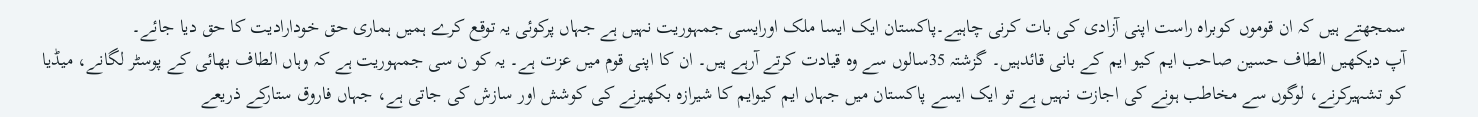سمجھتے ہیں کہ ان قوموں کوبراہ راست اپنی آزادی کی بات کرنی چاہیے۔پاکستان ایک ایسا ملک اورایسی جمہوریت نہیں ہے جہاں پرکوئی یہ توقع کرے ہمیں ہماری حق خودارادیت کا حق دیا جائے۔
آپ دیکھیں الطاف حسین صاحب ایم کیو ایم کے بانی قائدہیں۔ گزشتہ 35سالوں سے وہ قیادت کرتے آرہے ہیں۔ ان کا اپنی قوم میں عزت ہے۔ یہ کو ن سی جمہوریت ہے کہ وہاں الطاف بھائی کے پوسٹر لگانے، میڈیا کو تشہیرکرنے، لوگوں سے مخاطب ہونے کی اجازت نہیں ہے تو ایک ایسے پاکستان میں جہاں ایم کیوایم کا شیرازہ بکھیرنے کی کوشش اور سازش کی جاتی ہے، جہاں فاروق ستارکے ذریعے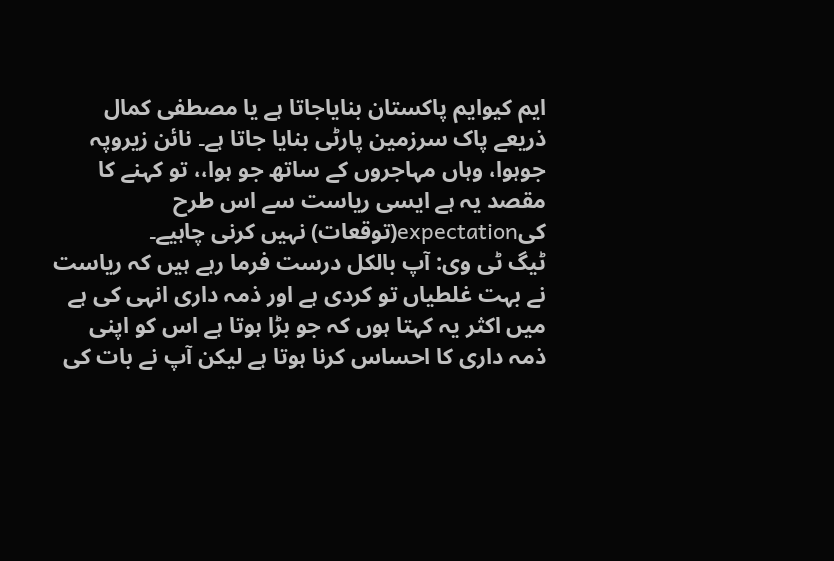ایم کیوایم پاکستان بنایاجاتا ہے یا مصطفی کمال ذریعے پاک سرزمین پارٹی بنایا جاتا ہے۔ نائن زیروپہ جوہوا، وہاں مہاجروں کے ساتھ جو ہوا،، تو کہنے کا مقصد یہ ہے ایسی ریاست سے اس طرح کیexpectation(توقعات) نہیں کرنی چاہیے۔
ٹیگ ٹی وی: آپ بالکل درست فرما رہے ہیں کہ ریاست نے بہت غلطیاں تو کردی ہے اور ذمہ داری انہی کی ہے میں اکثر یہ کہتا ہوں کہ جو بڑا ہوتا ہے اس کو اپنی ذمہ داری کا احساس کرنا ہوتا ہے لیکن آپ نے بات کی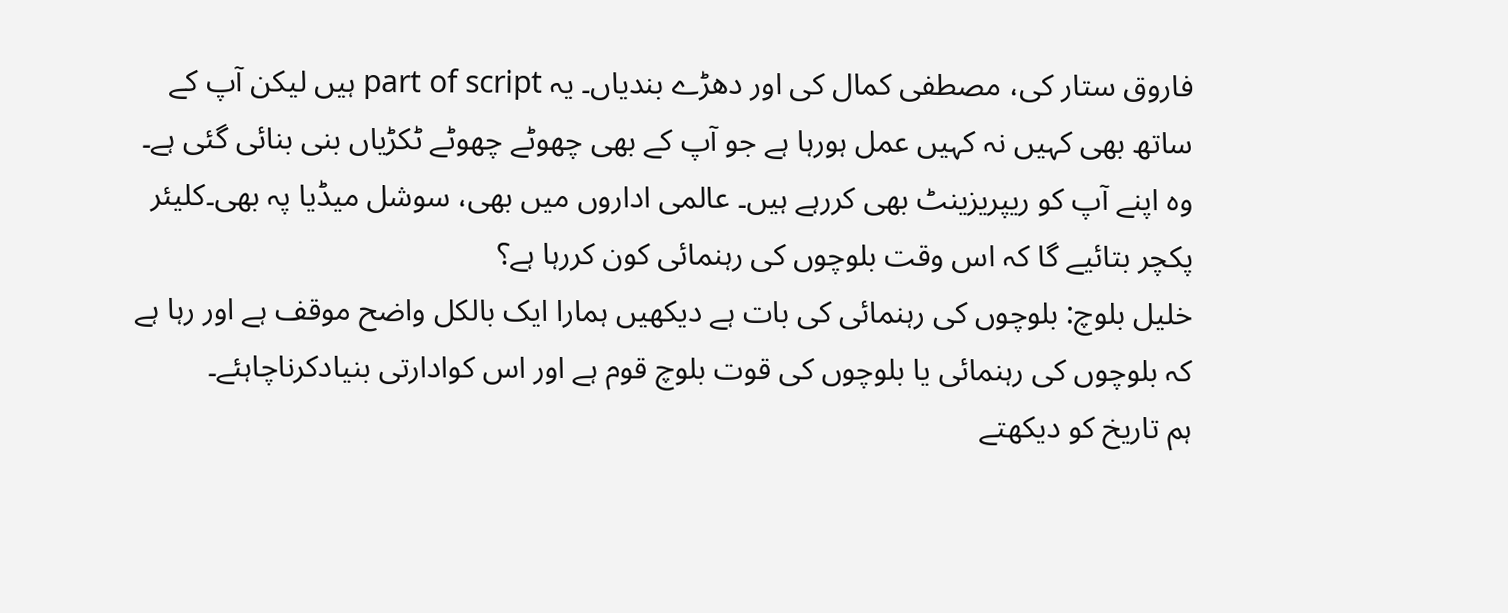فاروق ستار کی، مصطفی کمال کی اور دھڑے بندیاں۔ یہ part of script ہیں لیکن آپ کے ساتھ بھی کہیں نہ کہیں عمل ہورہا ہے جو آپ کے بھی چھوٹے چھوٹے ٹکڑیاں بنی بنائی گئی ہے۔ وہ اپنے آپ کو ریپریزینٹ بھی کررہے ہیں۔ عالمی اداروں میں بھی، سوشل میڈیا پہ بھی۔کلیئر پکچر بتائیے گا کہ اس وقت بلوچوں کی رہنمائی کون کررہا ہے؟
خلیل بلوچ: بلوچوں کی رہنمائی کی بات ہے دیکھیں ہمارا ایک بالکل واضح موقف ہے اور رہا ہے کہ بلوچوں کی رہنمائی یا بلوچوں کی قوت بلوچ قوم ہے اور اس کوادارتی بنیادکرناچاہئے۔
ہم تاریخ کو دیکھتے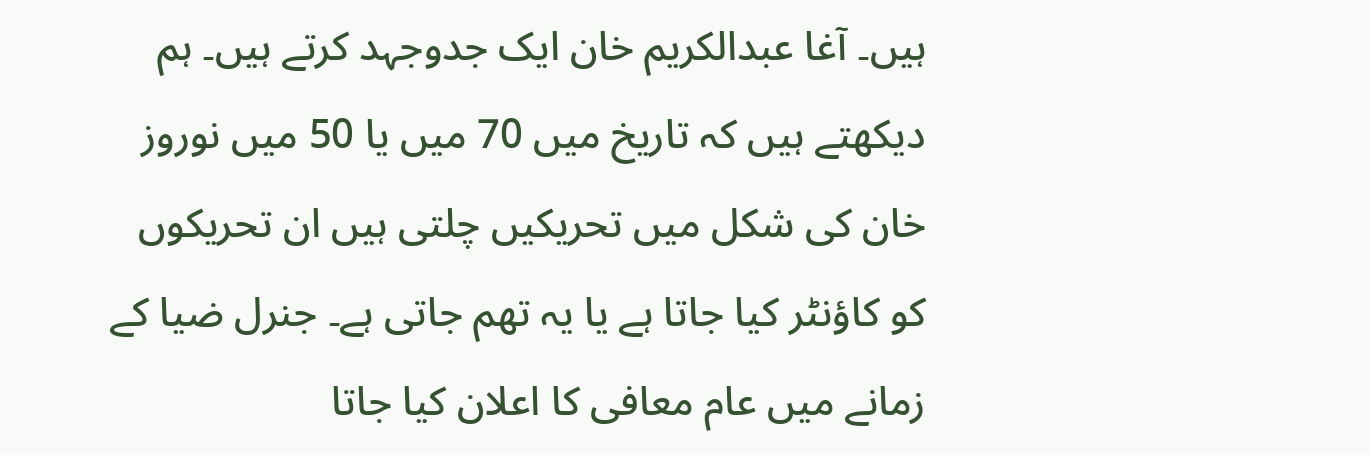ہیں۔ آغا عبدالکریم خان ایک جدوجہد کرتے ہیں۔ ہم دیکھتے ہیں کہ تاریخ میں 70 میں یا 50 میں نوروز خان کی شکل میں تحریکیں چلتی ہیں ان تحریکوں کو کاؤنٹر کیا جاتا ہے یا یہ تھم جاتی ہے۔ جنرل ضیا کے زمانے میں عام معافی کا اعلان کیا جاتا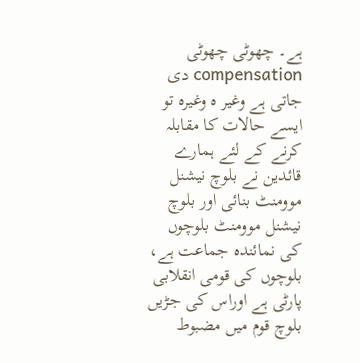ہے۔ چھوٹی چھوٹی compensation دی جاتی ہے وغیر ہ وغیرہ تو ایسے حالات کا مقابلہ کرنے کے لئے ہمارے قائدین نے بلوچ نیشنل موومنٹ بنائی اور بلوچ نیشنل موومنٹ بلوچوں کی نمائندہ جماعت ہے، بلوچوں کی قومی انقلابی پارٹی ہے اوراس کی جڑیں بلوچ قوم میں مضبوط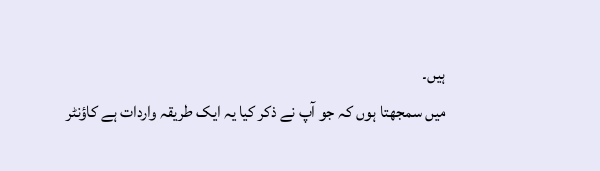ہیں۔
میں سمجھتا ہوں کہ جو آپ نے ذکر کیا یہ ایک طریقہ واردات ہے کاؤنٹر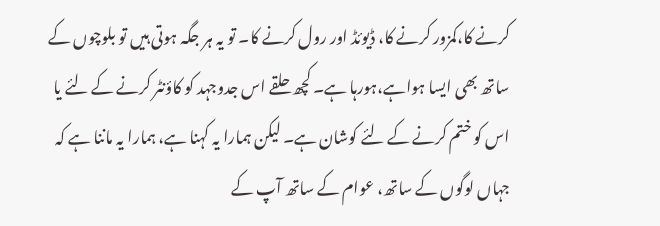کرنے کا،کمزور کرنے کا، ڈیوئڈ اور رول کرنے کا۔ تو یہ ہر جگہ ہوتی ہیں تو بلوچوں کے ساتھ بھی ایسا ہواہے،ہورہا ہے۔ کچھ حلقے اس جدوجہد کو کاؤنٹر کرنے کے لئے یا اس کو ختم کرنے کے لئے کوشان ہے۔ لیکن ہمارا یہ کہنا ہے، ہمارا یہ ماننا ہے کہ جہاں لوگوں کے ساتھ، عوام کے ساتھ آپ کے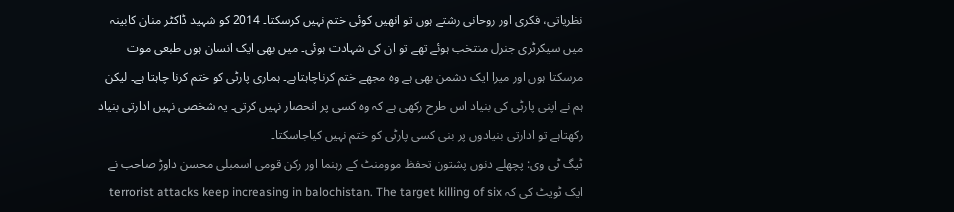نظریاتی، فکری اور روحانی رشتے ہوں تو انھیں کوئی ختم نہیں کرسکتا۔ 2014 کو شہید ڈاکٹر منان کابینہ میں سیکرٹری جنرل منتخب ہوئے تھے تو ان کی شہادت ہوئی۔ میں بھی ایک انسان ہوں طبعی موت مرسکتا ہوں اور میرا ایک دشمن بھی ہے وہ مجھے ختم کرناچاہتاہے۔ ہماری پارٹی کو ختم کرنا چاہتا ہے۔ لیکن ہم نے اپنی پارٹی کی بنیاد اس طرح رکھی ہے کہ وہ کسی پر انحصار نہیں کرتی۔ یہ شخصی نہیں ادارتی بنیاد رکھتاہے تو ادارتی بنیادوں پر بنی کسی پارٹی کو ختم نہیں کیاجاسکتا۔
ٹیگ ٹی وی: پچھلے دنوں پشتون تحفظ موومنٹ کے رہنما اور رکن قومی اسمبلی محسن داوڑ صاحب نے ایک ٹویٹ کی کہ terrorist attacks keep increasing in balochistan. The target killing of six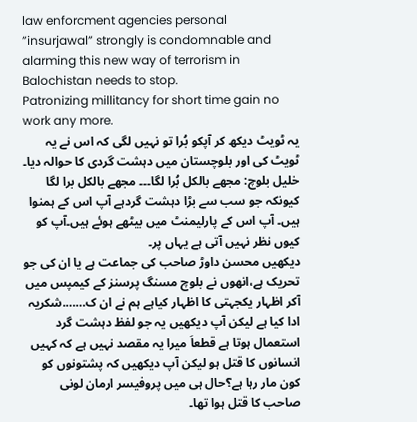law enforcment agencies personal ”insurjawal” strongly is condomnable and alarming this new way of terrorism in Balochistan needs to stop.
Patronizing millitancy for short time gain no work any more.
یہ ٹویٹ دیکھ کر آپکو بُرا تو نہیں لگی کہ اس نے یہ ٹویٹ کی اور بلوچستان میں دہشت گردی کا حوالہ دیا۔
خلیل بلوچ: مجھے بالکل بُرا لگا۔۔۔ مجھے بالکل برا لگا کیونکہ جو سب سے بڑا دہشت گردہے آپ اس کے ہمنوا ہیں۔ آپ اس کے پارلیمنٹ میں بیٹھے ہوئے ہیں۔آپ کو کیوں نظر نہیں آتی ہے یہاں پر۔
دیکھیں محسن داوڑ صاحب کی جماعت ہے یا ان کی جو تحریک ہے،انھوں نے بلوچ مسنگ پرسنز کے کیمپس میں آکر اظہار یکجہتی کا اظہار کیاہے ہم نے ان ک…….شکریہ ادا کیا ہے لیکن آپ دیکھیں یہ جو لفظ دہشت گرد استعمال ہوتا ہے قطعاَ میرا یہ مقصد نہیں ہے کہ کہیں انسانوں کا قتل ہو لیکن آپ دیکھیں کہ پشتونوں کو کون مار رہا ہے؟حال ہی میں پروفیسر ارمان لونی صاحب کا قتل ہوا تھا۔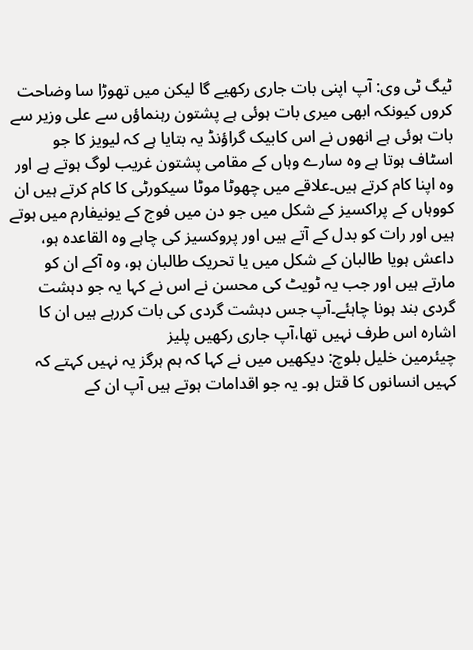ٹیگ ٹی وی: آپ اپنی بات جاری رکھیے گا لیکن میں تھوڑا سا وضاحت کروں کیونکہ ابھی میری بات ہوئی ہے پشتون رہنماؤں سے علی وزیر سے بات ہوئی ہے انھوں نے اس کابیک گراؤنڈ یہ بتایا ہے کہ لیویز کا جو اسٹاف ہوتا ہے وہ سارے وہاں کے مقامی پشتون غریب لوگ ہوتے ہے اور وہ اپنا کام کرتے ہیں۔علاقے میں چھوٹا موٹا سیکورٹی کا کام کرتے ہیں ان کووہاں کے پراکسیز کے شکل میں جو دن میں فوج کے یونیفارم میں ہوتے ہیں اور رات کو بدل کے آتے ہیں اور پروکسیز کی چاہے وہ القاعدہ ہو، داعش ہویا طالبان کے شکل میں یا تحریک طالبان ہو، وہ آکے ان کو مارتے ہیں اور جب یہ ٹویٹ کی محسن نے اس نے کہا یہ جو دہشت گردی بند ہونا چاہئے۔آپ جس دہشت گردی کی بات کررہے ہیں ان کا اشارہ اس طرف نہیں تھا،آپ جاری رکھیں پلیز
چیئرمین خلیل بلوچ: دیکھیں میں نے کہا کہ ہم ہرگز یہ نہیں کہتے کہ کہیں انسانوں کا قتل ہو۔ یہ جو اقدامات ہوتے ہیں آپ ان کے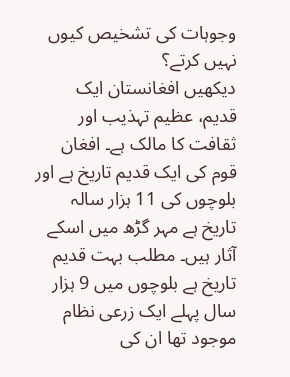وجوہات کی تشخیص کیوں نہیں کرتے؟
دیکھیں افغانستان ایک قدیم، عظیم تہذیب اور ثقافت کا مالک ہے۔ افغان قوم کی ایک قدیم تاریخ ہے اور بلوچوں کی 11 ہزار سالہ تاریخ ہے مہر گڑھ میں اسکے آثار ہیں۔ مطلب بہت قدیم تاریخ ہے بلوچوں میں 9 ہزار سال پہلے ایک زرعی نظام موجود تھا ان کی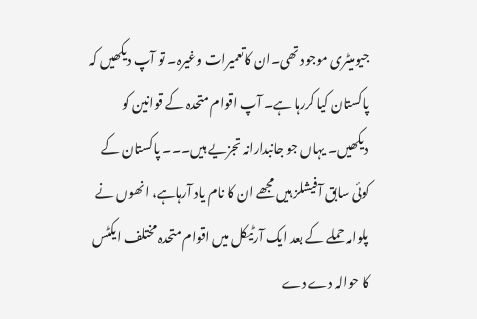جیومیٹری موجود تھی۔ان کاتعمیرات وغیرہ۔ تو آپ دیکھیں کہ پاکستان کیا کررہا ہے۔ آپ اقوام متحدہ کے قوانین کو دیکھیں۔ یہاں جو جانبدارانہ تجزیے ہیں۔۔۔ پاکستان کے کوئی سابق آفیشلز ہیں مجھے ان کا نام یاد آرہاہے، انھوں نے پلوامہ حملے کے بعد ایک آرٹیکل میں اقوام متحدہ مختلف ایکٹس کا حوالہ دے دے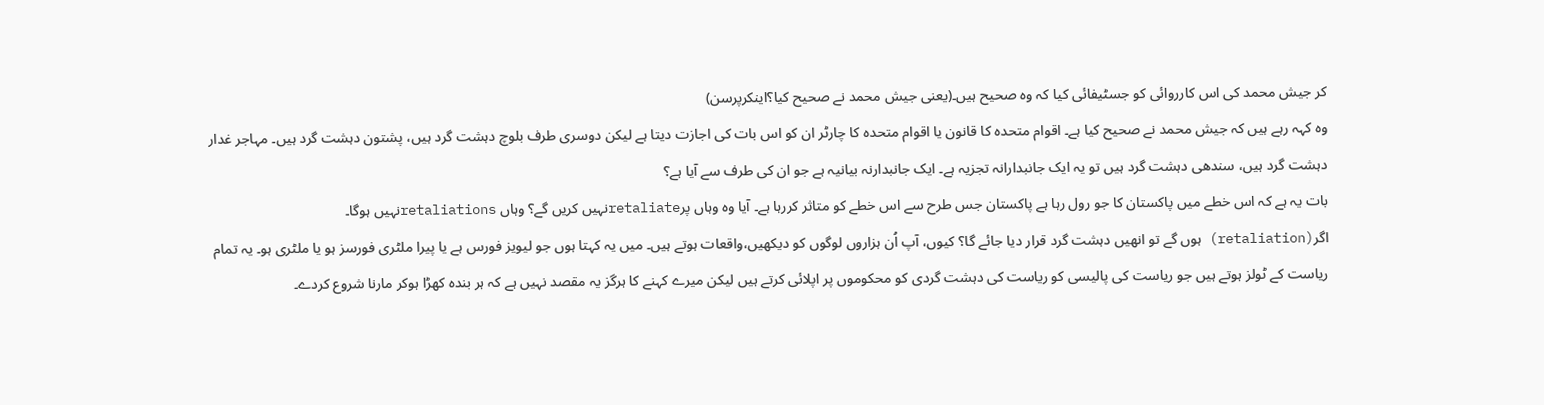کر جیش محمد کی اس کارروائی کو جسٹیفائی کیا کہ وہ صحیح ہیں۔(یعنی جیش محمد نے صحیح کیا؟اینکرپرسن)
وہ کہہ رہے ہیں کہ جیش محمد نے صحیح کیا ہے۔ اقوام متحدہ کا قانون یا اقوام متحدہ کا چارٹر ان کو اس بات کی اجازت دیتا ہے لیکن دوسری طرف بلوچ دہشت گرد ہیں، پشتون دہشت گرد ہیں۔ مہاجر غدار دہشت گرد ہیں، سندھی دہشت گرد ہیں تو یہ ایک جانبدارانہ تجزیہ ہے۔ ایک جانبدارنہ بیانیہ ہے جو ان کی طرف سے آیا ہے؟
بات یہ ہے کہ اس خطے میں پاکستان کا جو رول رہا ہے پاکستان جس طرح سے اس خطے کو متاثر کررہا ہے۔ آیا وہ وہاں پرretaliateنہیں کریں گے؟ وہاں retaliationsنہیں ہوگا۔
اگر(retaliation) ہوں گے تو انھیں دہشت گرد قرار دیا جائے گا؟ کیوں، آپ اُن ہزاروں لوگوں کو دیکھیں،واقعات ہوتے ہیں۔ میں یہ کہتا ہوں جو لیویز فورس ہے یا پیرا ملٹری فورسز ہو یا ملٹری ہو۔ یہ تمام ریاست کے ٹولز ہوتے ہیں جو ریاست کی پالیسی کو ریاست کی دہشت گردی کو محکوموں پر اپلائی کرتے ہیں لیکن میرے کہنے کا ہرگز یہ مقصد نہیں ہے کہ ہر بندہ کھڑا ہوکر مارنا شروع کردے۔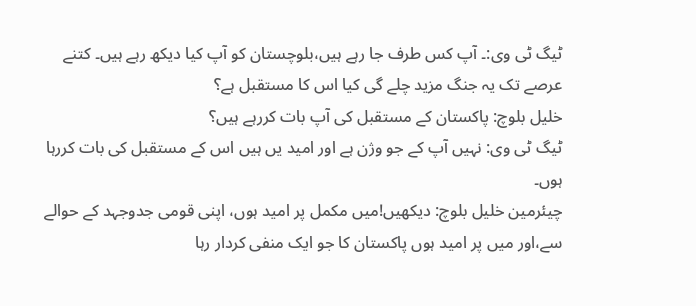ٹیگ ٹی وی:۔ آپ کس طرف جا رہے ہیں،بلوچستان کو آپ کیا دیکھ رہے ہیں۔ کتنے عرصے تک یہ جنگ مزید چلے گی کیا اس کا مستقبل ہے؟
خلیل بلوچ: پاکستان کے مستقبل کی آپ بات کررہے ہیں؟
ٹیگ ٹی وی: نہیں آپ کے جو وژن ہے اور امید یں ہیں اس کے مستقبل کی بات کررہا ہوں۔
چیئرمین خلیل بلوچ: دیکھیں!میں مکمل پر امید ہوں، اپنی قومی جدوجہد کے حوالے سے،اور میں پر امید ہوں پاکستان کا جو ایک منفی کردار رہا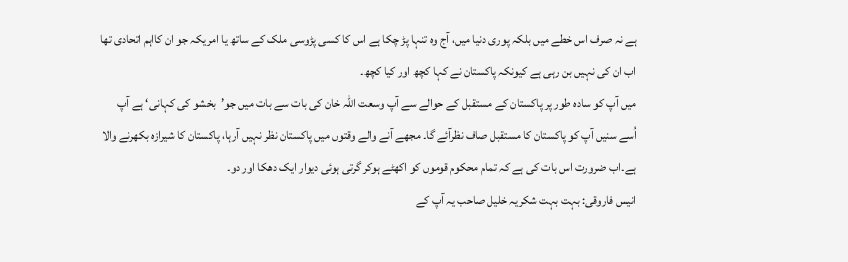ہے نہ صرف اس خطے میں بلکہ پوری دنیا میں، آج وہ تنہا پڑ چکا ہے اس کا کسی پڑوسی ملک کے ساتھ یا امریکہ جو ان کااہم اتحادی تھا اب ان کی نہیں بن رہی ہے کیونکہ پاکستان نے کہا کچھ اور کیا کچھ۔
میں آپ کو سادہ طور پر پاکستان کے مستقبل کے حوالے سے آپ وسعت اللہ خان کی بات سے بات میں جو’بخشو کی کہانی‘ ہے آپ اُسے سنیں آپ کو پاکستان کا مستقبل صاف نظرآئے گا۔ مجھے آنے والے وقتوں میں پاکستان نظر نہیں آرہا، پاکستان کا شیرازہ بکھرنے والا ہے۔اب ضرورت اس بات کی ہے کہ تمام محکوم قوموں کو اکھٹے ہوکر گرتی ہوئی دیوار ایک دھکا اور دو۔
انیس فاروقی: بہت بہت شکریہ خلیل صاحب یہ آپ کے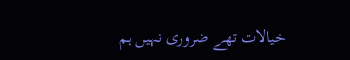خیالات تھے ضروری نہیں ہم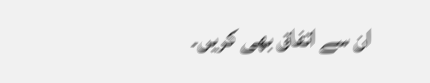ان سے اتفاق بھی کریں۔